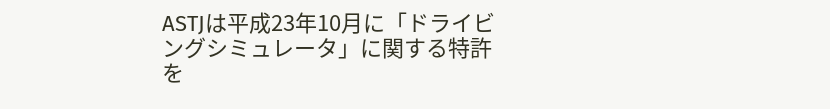ASTJは平成23年10月に「ドライビングシミュレータ」に関する特許を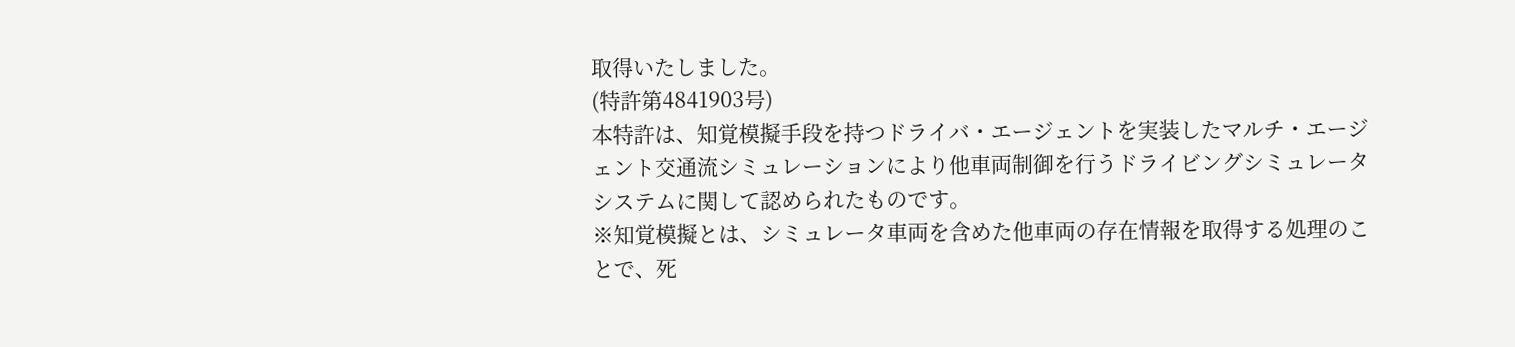取得いたしました。
(特許第4841903号)
本特許は、知覚模擬手段を持つドライバ・エージェントを実装したマルチ・エージェント交通流シミュレーションにより他車両制御を行うドライビングシミュレータシステムに関して認められたものです。
※知覚模擬とは、シミュレータ車両を含めた他車両の存在情報を取得する処理のことで、死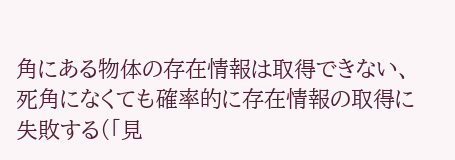角にある物体の存在情報は取得できない、死角になくても確率的に存在情報の取得に失敗する(「見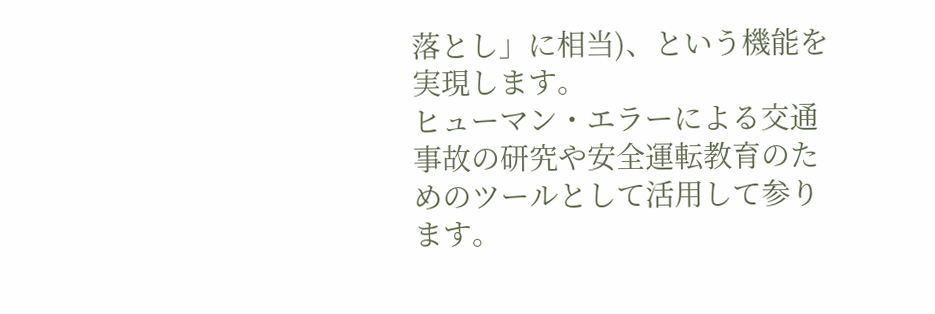落とし」に相当)、という機能を実現します。
ヒューマン・エラーによる交通事故の研究や安全運転教育のためのツールとして活用して参ります。